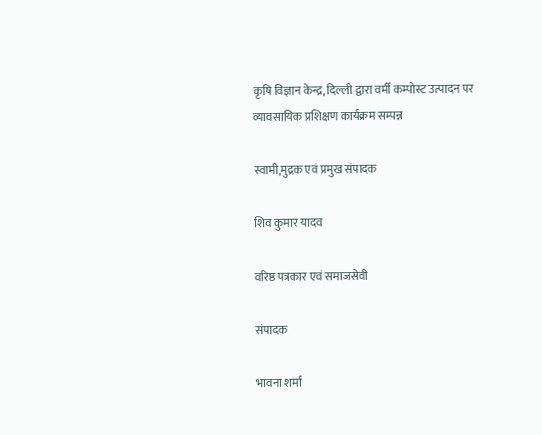कृषि विज्ञान केन्द्र, दिल्ली द्वारा वर्मी कम्पोस्ट उत्पादन पर व्यावसायिक प्रशिक्षण कार्यक्रम सम्पन्न

स्वामी,मुद्रक एवं प्रमुख संपादक

शिव कुमार यादव

वरिष्ठ पत्रकार एवं समाजसेवी

संपादक

भावना शर्मा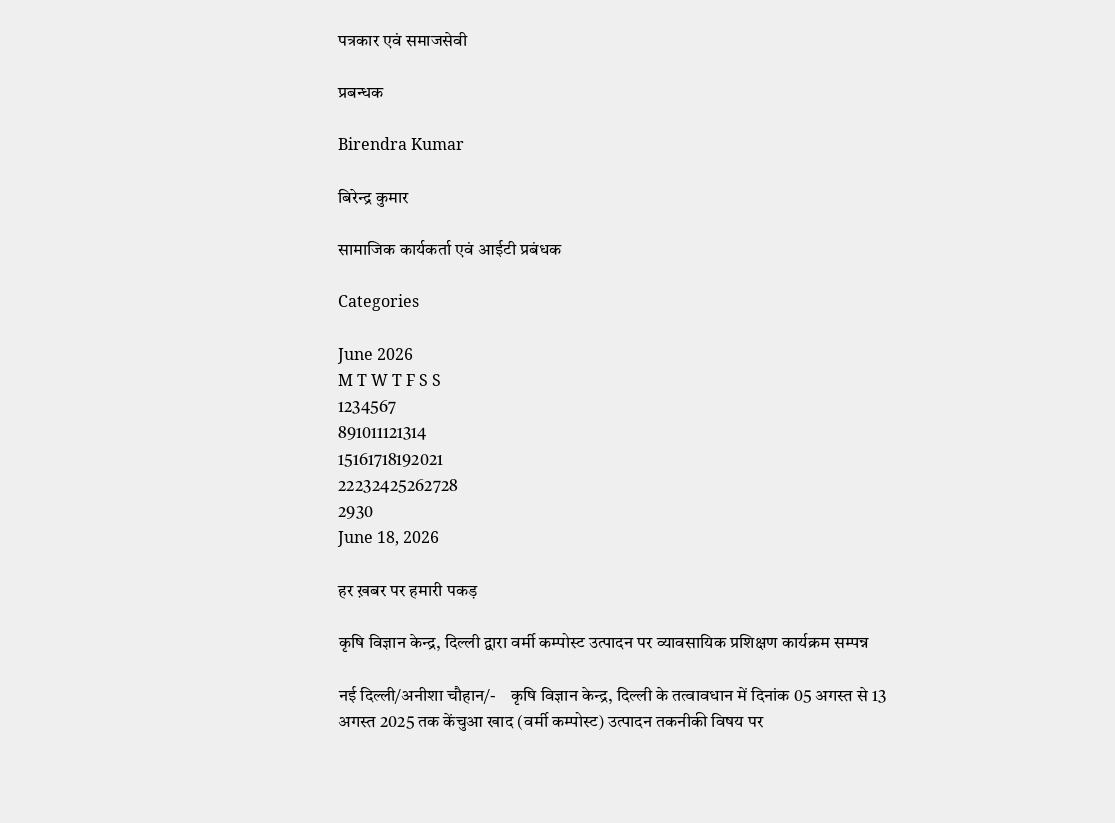पत्रकार एवं समाजसेवी

प्रबन्धक

Birendra Kumar

बिरेन्द्र कुमार

सामाजिक कार्यकर्ता एवं आईटी प्रबंधक

Categories

June 2026
M T W T F S S
1234567
891011121314
15161718192021
22232425262728
2930
June 18, 2026

हर ख़बर पर हमारी पकड़

कृषि विज्ञान केन्द्र, दिल्ली द्वारा वर्मी कम्पोस्ट उत्पादन पर व्यावसायिक प्रशिक्षण कार्यक्रम सम्पन्न

नई दिल्ली/अनीशा चौहान/-    कृषि विज्ञान केन्द्र, दिल्ली के तत्वावधान में दिनांक 05 अगस्त से 13 अगस्त 2025 तक केंचुआ खाद (वर्मी कम्पोस्ट) उत्पादन तकनीकी विषय पर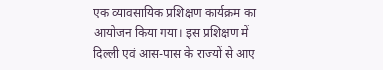एक व्यावसायिक प्रशिक्षण कार्यक्रम का आयोजन किया गया। इस प्रशिक्षण में दिल्ली एवं आस-पास के राज्यों से आए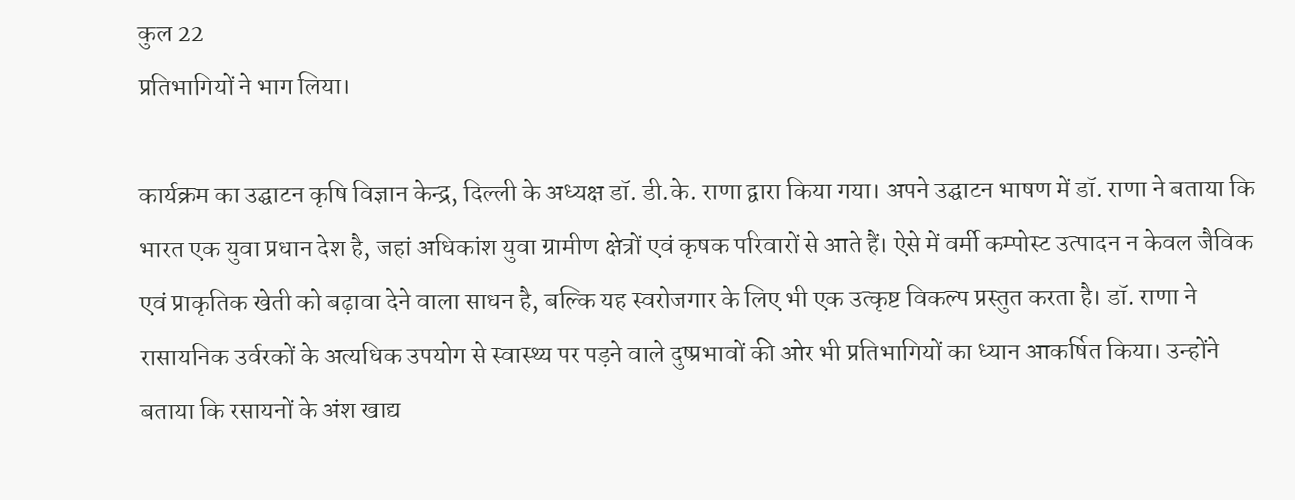कुल 22
प्रतिभागियों ने भाग लिया।

कार्यक्रम का उद्घाटन कृषि विज्ञान केन्द्र, दिल्ली के अध्यक्ष डॉ. डी.के. राणा द्वारा किया गया। अपने उद्घाटन भाषण में डॉ. राणा ने बताया कि भारत एक युवा प्रधान देश है, जहां अधिकांश युवा ग्रामीण क्षेत्रों एवं कृषक परिवारों से आते हैं। ऐसे में वर्मी कम्पोस्ट उत्पादन न केवल जैविक एवं प्राकृतिक खेती को बढ़ावा देने वाला साधन है, बल्कि यह स्वरोजगार के लिए भी एक उत्कृष्ट विकल्प प्रस्तुत करता है। डॉ. राणा ने रासायनिक उर्वरकों के अत्यधिक उपयोग से स्वास्थ्य पर पड़ने वाले दुष्प्रभावों की ओर भी प्रतिभागियों का ध्यान आकर्षित किया। उन्होंने बताया कि रसायनों के अंश खाद्य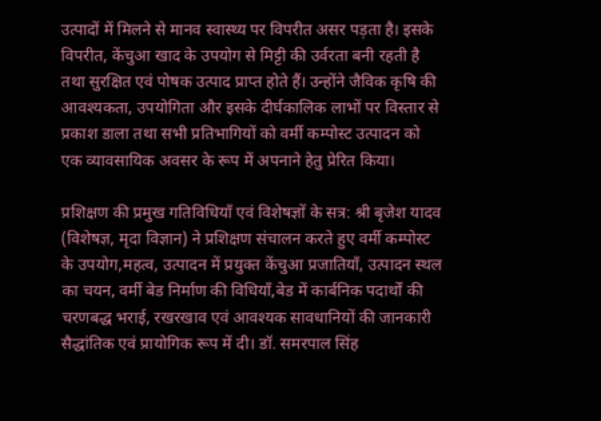उत्पादों में मिलने से मानव स्वास्थ्य पर विपरीत असर पड़ता है। इसके विपरीत, केंचुआ खाद के उपयोग से मिट्टी की उर्वरता बनी रहती है तथा सुरक्षित एवं पोषक उत्पाद प्राप्त होते हैं। उन्होंने जैविक कृषि की आवश्यकता, उपयोगिता और इसके दीर्घकालिक लाभों पर विस्तार से प्रकाश डाला तथा सभी प्रतिभागियों को वर्मी कम्पोस्ट उत्पादन को एक व्यावसायिक अवसर के रूप में अपनाने हेतु प्रेरित किया।

प्रशिक्षण की प्रमुख गतिविधियाँ एवं विशेषज्ञों के सत्र: श्री बृजेश यादव (विशेषज्ञ, मृदा विज्ञान) ने प्रशिक्षण संचालन करते हुए वर्मी कम्पोस्ट के उपयोग,महत्व, उत्पादन में प्रयुक्त केंचुआ प्रजातियाँ, उत्पादन स्थल का चयन, वर्मी बेड निर्माण की विधियाँ,बेड में कार्बनिक पदार्थों की चरणबद्ध भराई, रखरखाव एवं आवश्यक सावधानियों की जानकारी सैद्धांतिक एवं प्रायोगिक रूप में दी। डॉ. समरपाल सिंह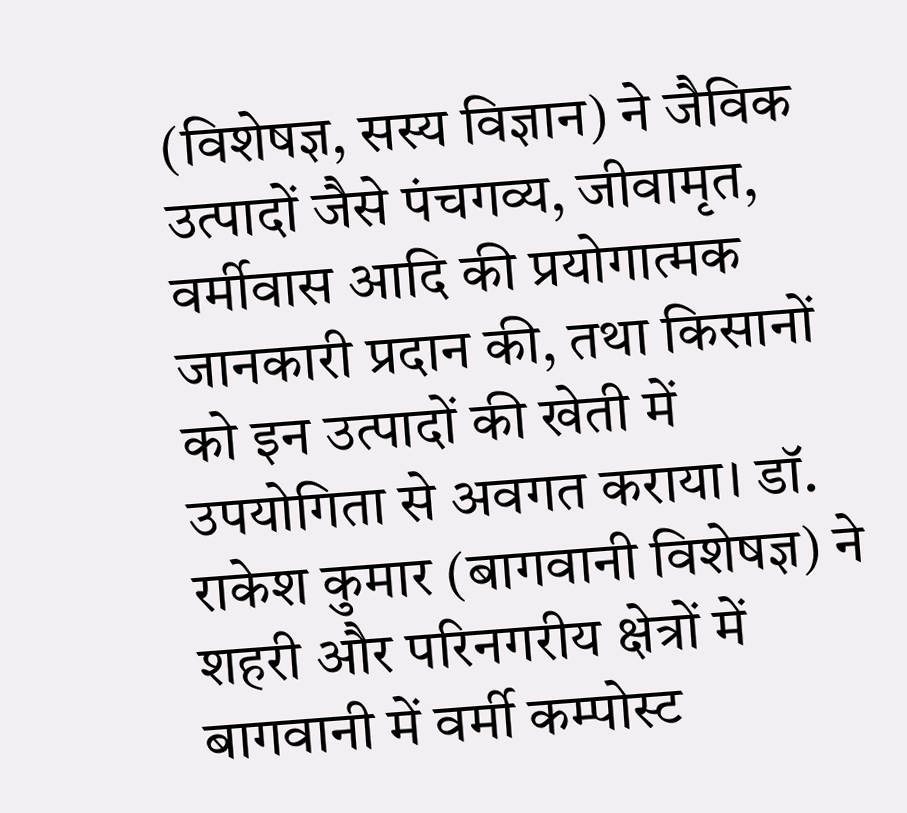(विशेषज्ञ, सस्य विज्ञान) ने जैविक उत्पादों जैसे पंचगव्य, जीवामृत, वर्मीवास आदि की प्रयोगात्मक जानकारी प्रदान की, तथा किसानों को इन उत्पादों की खेती में उपयोगिता से अवगत कराया। डॉ. राकेश कुमार (बागवानी विशेषज्ञ) ने शहरी और परिनगरीय क्षेत्रों में बागवानी में वर्मी कम्पोस्ट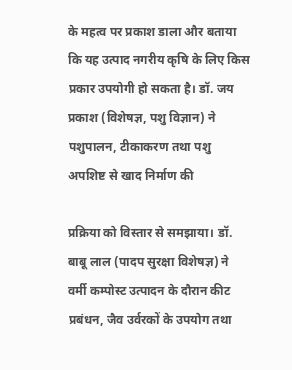के महत्व पर प्रकाश डाला और बताया कि यह उत्पाद नगरीय कृषि के लिए किस प्रकार उपयोगी हो सकता है। डॉ. जय प्रकाश (विशेषज्ञ, पशु विज्ञान) ने पशुपालन, टीकाकरण तथा पशु अपशिष्ट से खाद निर्माण की

प्रक्रिया को विस्तार से समझाया। डॉ. बाबू लाल (पादप सुरक्षा विशेषज्ञ) ने वर्मी कम्पोस्ट उत्पादन के दौरान कीट प्रबंधन, जैव उर्वरकों के उपयोग तथा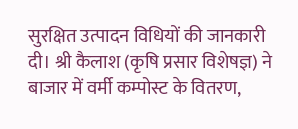सुरक्षित उत्पादन विधियों की जानकारी दी। श्री कैलाश (कृषि प्रसार विशेषज्ञ) ने बाजार में वर्मी कम्पोस्ट के वितरण,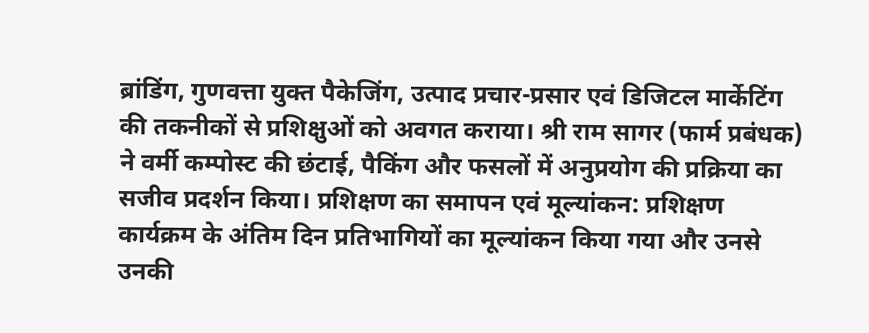ब्रांडिंग, गुणवत्ता युक्त पैकेजिंग, उत्पाद प्रचार-प्रसार एवं डिजिटल मार्केटिंग की तकनीकों से प्रशिक्षुओं को अवगत कराया। श्री राम सागर (फार्म प्रबंधक) ने वर्मी कम्पोस्ट की छंटाई, पैकिंग और फसलों में अनुप्रयोग की प्रक्रिया का सजीव प्रदर्शन किया। प्रशिक्षण का समापन एवं मूल्यांकन: प्रशिक्षण कार्यक्रम के अंतिम दिन प्रतिभागियों का मूल्यांकन किया गया और उनसे उनकी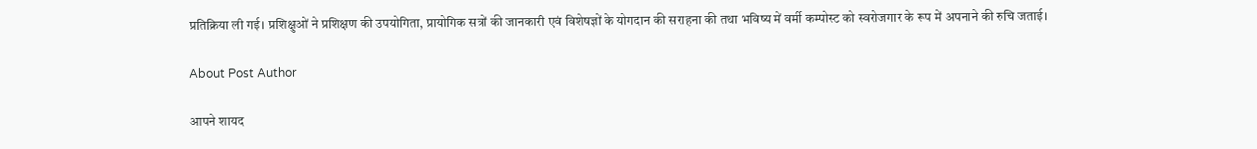प्रतिक्रिया ली गई। प्रशिक्षुओं ने प्रशिक्षण की उपयोगिता, प्रायोगिक सत्रों की जानकारी एवं विशेषज्ञों के योगदान की सराहना की तथा भविष्य में वर्मी कम्पोस्ट को स्वरोजगार के रूप में अपनाने की रुचि जताई।

About Post Author

आपने शायद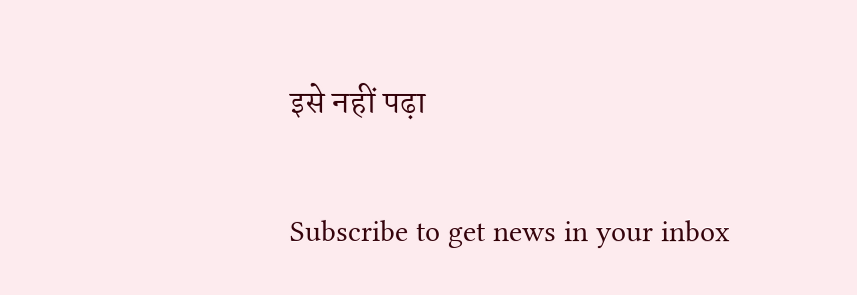इसे नहीं पढ़ा

Subscribe to get news in your inbox